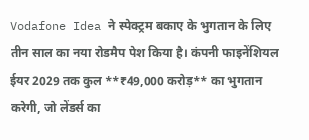Vodafone Idea ने स्पेक्ट्रम बकाए के भुगतान के लिए तीन साल का नया रोडमैप पेश किया है। कंपनी फाइनेंशियल ईयर 2029 तक कुल **₹49,000 करोड़** का भुगतान करेगी, जो लेंडर्स का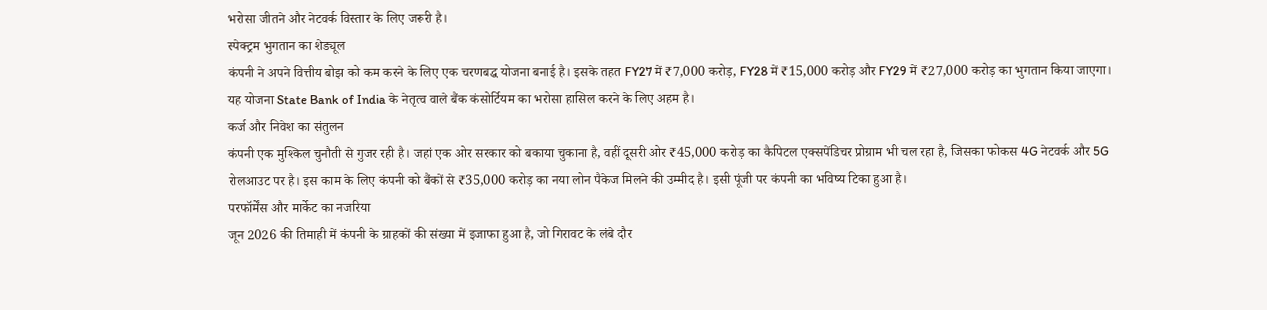भरोसा जीतने और नेटवर्क विस्तार के लिए जरूरी है।
स्पेक्ट्रम भुगतान का शेड्यूल
कंपनी ने अपने वित्तीय बोझ को कम करने के लिए एक चरणबद्ध योजना बनाई है। इसके तहत FY27 में ₹7,000 करोड़, FY28 में ₹15,000 करोड़ और FY29 में ₹27,000 करोड़ का भुगतान किया जाएगा। यह योजना State Bank of India के नेतृत्व वाले बैंक कंसोर्टियम का भरोसा हासिल करने के लिए अहम है।
कर्ज और निवेश का संतुलन
कंपनी एक मुश्किल चुनौती से गुजर रही है। जहां एक ओर सरकार को बकाया चुकाना है, वहीं दूसरी ओर ₹45,000 करोड़ का कैपिटल एक्सपेंडिचर प्रोग्राम भी चल रहा है, जिसका फोकस 4G नेटवर्क और 5G रोलआउट पर है। इस काम के लिए कंपनी को बैंकों से ₹35,000 करोड़ का नया लोन पैकेज मिलने की उम्मीद है। इसी पूंजी पर कंपनी का भविष्य टिका हुआ है।
परफॉर्मेंस और मार्केट का नजरिया
जून 2026 की तिमाही में कंपनी के ग्राहकों की संख्या में इजाफा हुआ है, जो गिरावट के लंबे दौर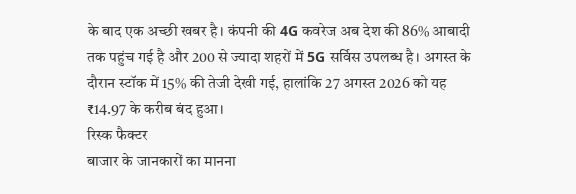के बाद एक अच्छी खबर है। कंपनी की 4G कवरेज अब देश की 86% आबादी तक पहुंच गई है और 200 से ज्यादा शहरों में 5G सर्विस उपलब्ध है। अगस्त के दौरान स्टॉक में 15% की तेजी देखी गई, हालांकि 27 अगस्त 2026 को यह ₹14.97 के करीब बंद हुआ।
रिस्क फैक्टर
बाजार के जानकारों का मानना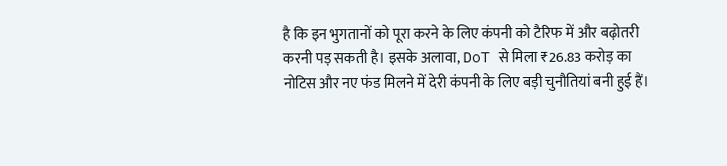है कि इन भुगतानों को पूरा करने के लिए कंपनी को टैरिफ में और बढ़ोतरी करनी पड़ सकती है। इसके अलावा, DoT से मिला ₹26.83 करोड़ का नोटिस और नए फंड मिलने में देरी कंपनी के लिए बड़ी चुनौतियां बनी हुई हैं।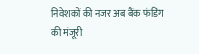निवेशकों की नजर अब बैंक फंडिंग की मंजूरी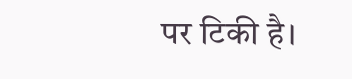पर टिकी है।